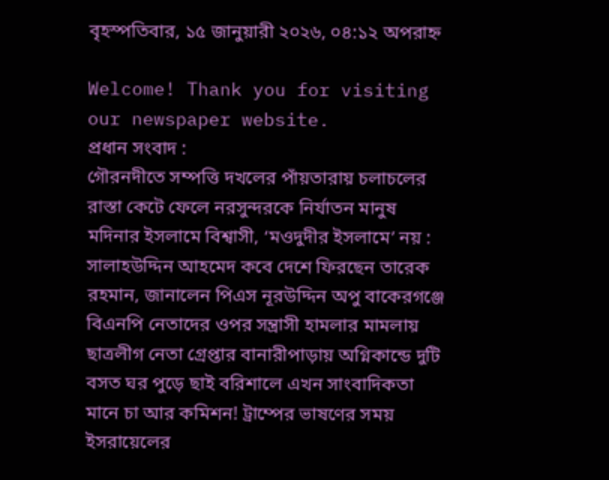বৃহস্পতিবার, ১৫ জানুয়ারী ২০২৬, ০৪:১২ অপরাহ্ন

Welcome! Thank you for visiting our newspaper website.
প্রধান সংবাদ :
গৌরনদীতে সম্পত্তি দখলের পাঁয়তারায় চলাচলের রাস্তা কেটে ফেলে নরসুন্দরকে নির্যাতন মানুষ মদিনার ইসলামে বিশ্বাসী, ‘মওদুদীর ইসলামে’ নয় : সালাহউদ্দিন আহমেদ কবে দেশে ফিরছেন তারেক রহমান, জানালেন পিএস নূরউদ্দিন অপু বাকেরগঞ্জে বিএনপি নেতাদের ওপর সন্ত্রাসী হামলার মামলায় ছাত্রলীগ নেতা গ্রেপ্তার বানারীপাড়ায় অগ্নিকান্ডে দুটি বসত ঘর পুড়ে ছাই বরিশালে এখন সাংবাদিকতা মানে চা আর কমিশন! ট্রাম্পের ভাষণের সময় ইসরায়েলের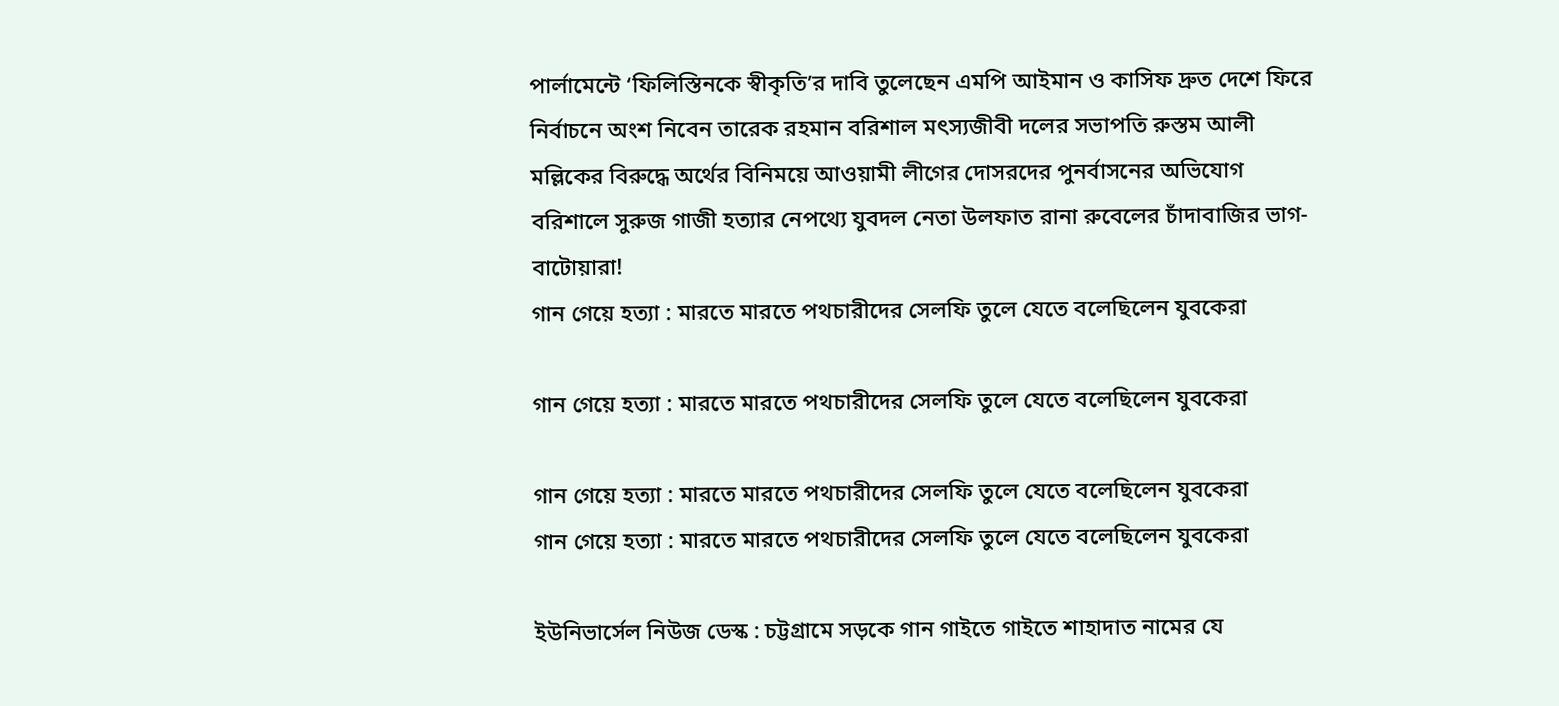পার্লামেন্টে ‘ফিলিস্তিনকে স্বীকৃতি’র দাবি তুলেছেন এমপি আইমান ও কাসিফ দ্রুত দেশে ফিরে নির্বাচনে অংশ নিবেন তারেক রহমান বরিশাল মৎস্যজীবী দলের সভাপতি রুস্তম আলী মল্লিকের বিরুদ্ধে অর্থের বিনিময়ে আওয়ামী লীগের দোসরদের পুনর্বাসনের অভিযোগ বরিশালে সুরুজ গাজী হত্যার নেপথ্যে যুবদল নেতা উলফাত রানা রুবেলের চাঁদাবাজির ভাগ-বাটোয়ারা!
গান গেয়ে হত্যা : মারতে মারতে পথচারীদের সেলফি তুলে যেতে বলেছিলেন যুবকেরা

গান গেয়ে হত্যা : মারতে মারতে পথচারীদের সেলফি তুলে যেতে বলেছিলেন যুবকেরা

গান গেয়ে হত্যা : মারতে মারতে পথচারীদের সেলফি তুলে যেতে বলেছিলেন যুবকেরা
গান গেয়ে হত্যা : মারতে মারতে পথচারীদের সেলফি তুলে যেতে বলেছিলেন যুবকেরা

ইউনিভার্সেল নিউজ ডেস্ক : চট্টগ্রামে সড়কে গান গাইতে গাইতে শাহাদাত নামের যে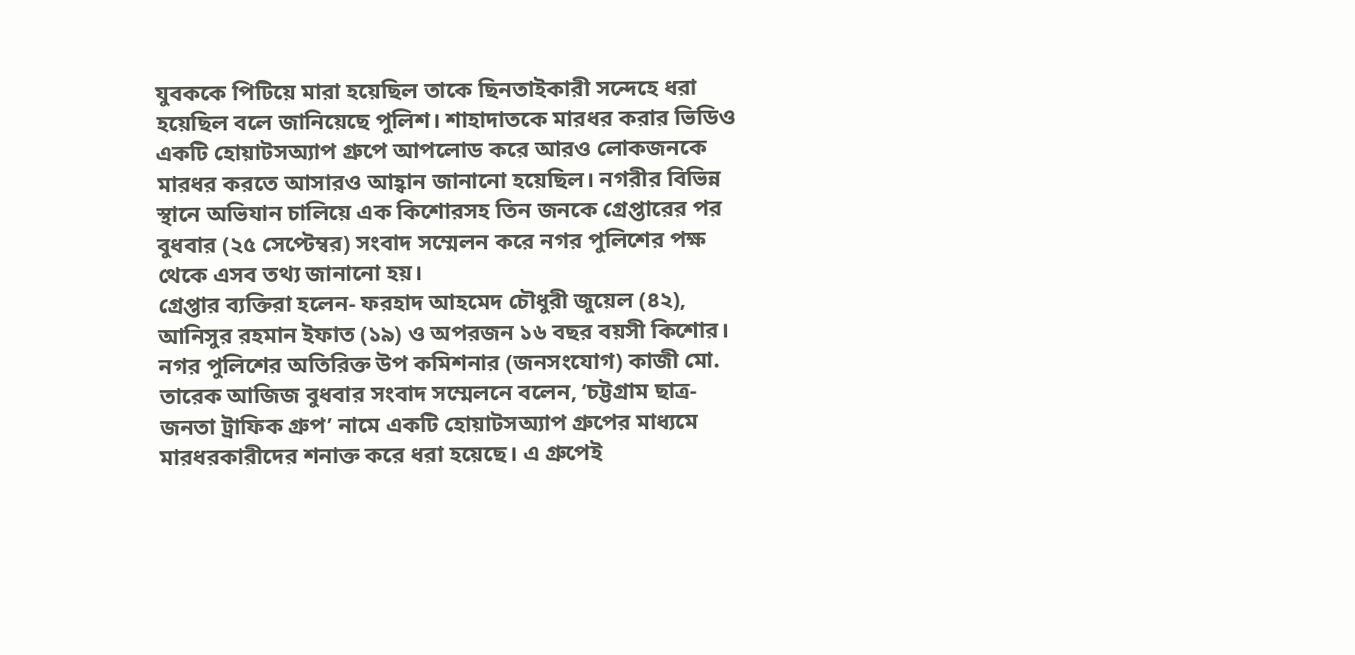যুবককে পিটিয়ে মারা হয়েছিল তাকে ছিনতাইকারী সন্দেহে ধরা হয়েছিল বলে জানিয়েছে পুলিশ। শাহাদাতকে মারধর করার ভিডিও একটি হোয়াটসঅ্যাপ গ্রুপে আপলোড করে আরও লোকজনকে মারধর করতে আসারও আহ্বান জানানো হয়েছিল। নগরীর বিভিন্ন স্থানে অভিযান চালিয়ে এক কিশোরসহ তিন জনকে গ্রেপ্তারের পর বুধবার (২৫ সেপ্টেম্বর) সংবাদ সম্মেলন করে নগর পুলিশের পক্ষ থেকে এসব তথ্য জানানো হয়।
গ্রেপ্তার ব্যক্তিরা হলেন- ফরহাদ আহমেদ চৌধুরী জুয়েল (৪২), আনিসুর রহমান ইফাত (১৯) ও অপরজন ১৬ বছর বয়সী কিশোর। নগর পুলিশের অতিরিক্ত উপ কমিশনার (জনসংযোগ) কাজী মো. তারেক আজিজ বুধবার সংবাদ সম্মেলনে বলেন, ‘চট্টগ্রাম ছাত্র-জনতা ট্রাফিক গ্রুপ’ নামে একটি হোয়াটসঅ্যাপ গ্রুপের মাধ্যমে মারধরকারীদের শনাক্ত করে ধরা হয়েছে। এ গ্রুপেই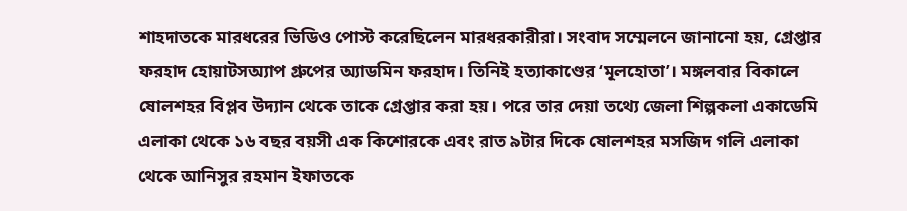শাহদাতকে মারধরের ভিডিও পোস্ট করেছিলেন মারধরকারীরা। সংবাদ সম্মেলনে জানানো হয়, গ্রেপ্তার ফরহাদ হোয়াটসঅ্যাপ গ্রুপের অ্যাডমিন ফরহাদ। তিনিই হত্যাকাণ্ডের ‘মূলহোতা’। মঙ্গলবার বিকালে ষোলশহর বিপ্লব উদ্যান থেকে তাকে গ্রেপ্তার করা হয়। পরে তার দেয়া তথ্যে জেলা শিল্পকলা একাডেমি এলাকা থেকে ১৬ বছর বয়সী এক কিশোরকে এবং রাত ৯টার দিকে ষোলশহর মসজিদ গলি এলাকা থেকে আনিসুর রহমান ইফাতকে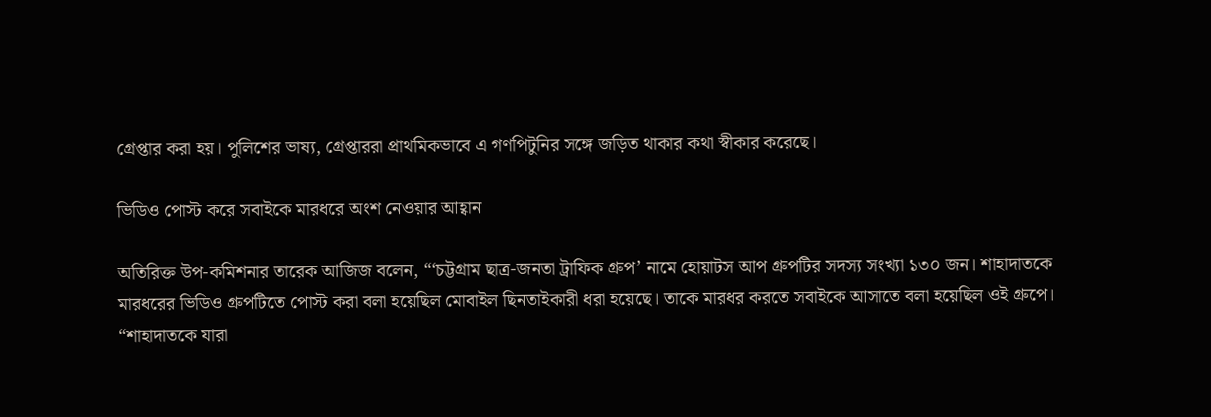গ্রেপ্তার করা হয়। পুলিশের ভাষ্য, গ্রেপ্তাররা প্রাথমিকভাবে এ গণপিটুনির সঙ্গে জড়িত থাকার কথা স্বীকার করেছে।

ভিডিও পোস্ট করে সবাইকে মারধরে অংশ নেওয়ার আহ্বান

অতিরিক্ত উপ-কমিশনার তারেক আজিজ বলেন, “‘চট্টগ্রাম ছাত্র-জনতা ট্রাফিক গ্রুপ’ নামে হোয়াটস আপ গ্রুপটির সদস্য সংখ্যা ১৩০ জন। শাহাদাতকে মারধরের ভিডিও গ্রুপটিতে পোস্ট করা বলা হয়েছিল মোবাইল ছিনতাইকারী ধরা হয়েছে। তাকে মারধর করতে সবাইকে আসাতে বলা হয়েছিল ওই গ্রুপে।
“শাহাদাতকে যারা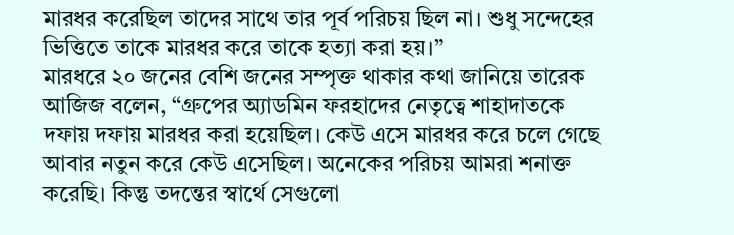মারধর করেছিল তাদের সাথে তার পূর্ব পরিচয় ছিল না। শুধু সন্দেহের ভিত্তিতে তাকে মারধর করে তাকে হত্যা করা হয়।”
মারধরে ২০ জনের বেশি জনের সম্পৃক্ত থাকার কথা জানিয়ে তারেক আজিজ বলেন, “গ্রুপের অ্যাডমিন ফরহাদের নেতৃত্বে শাহাদাতকে দফায় দফায় মারধর করা হয়েছিল। কেউ এসে মারধর করে চলে গেছে আবার নতুন করে কেউ এসেছিল। অনেকের পরিচয় আমরা শনাক্ত করেছি। কিন্তু তদন্তের স্বার্থে সেগুলো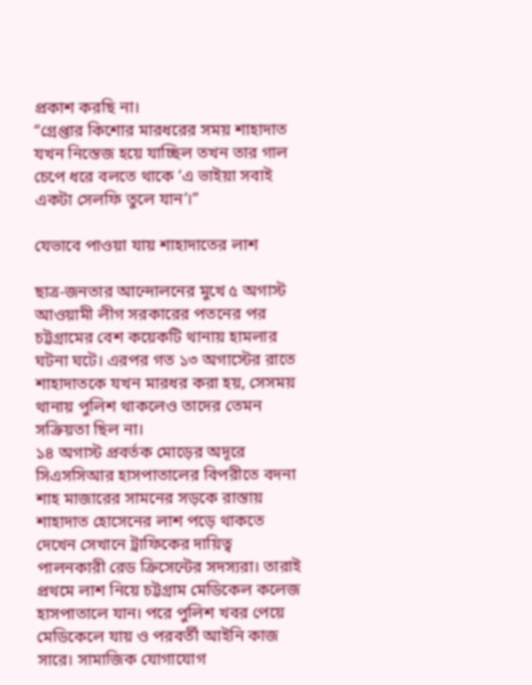প্রকাশ করছি না।
“গ্রেপ্তার কিশোর মারধরের সময় শাহাদাত যখন নিস্তেজ হয়ে যাচ্ছিল তখন তার গাল চেপে ধরে বলতে থাকে ‘এ ভাইয়া সবাই একটা সেলফি তুলে যান’।”

যেভাবে পাওয়া যায় শাহাদাতের লাশ

ছাত্র-জনতার আন্দোলনের মুখে ৫ অগাস্ট আওয়ামী লীগ সরকারের পতনের পর চট্টগ্রামের বেশ কয়েকটি থানায় হামলার ঘটনা ঘটে। এরপর গত ১৩ অগাস্টের রাতে শাহাদাতকে যখন মারধর করা হয়, সেসময় থানায় পুলিশ থাকলেও তাদের তেমন সক্রিয়তা ছিল না।
১৪ অগাস্ট প্রবর্তক মোড়ের অদূরে সিএসসিআর হাসপাতালের বিপরীতে বদনা শাহ মাজারের সামনের সড়কে রাস্তায় শাহাদাত হোসেনের লাশ পড়ে থাকতে দেখেন সেখানে ট্রাফিকের দায়িত্ব পালনকারী রেড ক্রিসেন্টের সদস্যরা। তারাই প্রথমে লাশ নিয়ে চট্টগ্রাম মেডিকেল কলেজ হাসপাতালে যান। পরে পুলিশ খবর পেয়ে মেডিকেলে যায় ও পরবর্তী আইনি কাজ সারে। সামাজিক যোগাযোগ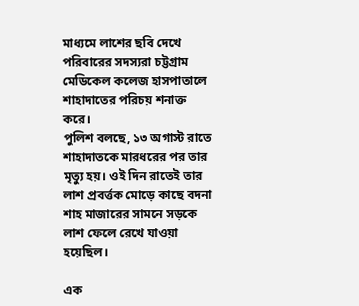মাধ্যমে লাশের ছবি দেখে পরিবারের সদস্যরা চট্টগ্রাম মেডিকেল কলেজ হাসপাতালে শাহাদাতের পরিচয় শনাক্ত করে।
পুলিশ বলছে, ১৩ অগাস্ট রাতে শাহাদাতকে মারধরের পর তার মৃত্যু হয়। ওই দিন রাতেই তার লাশ প্রবর্ত্তক মোড়ে কাছে বদনা শাহ মাজারের সামনে সড়কে লাশ ফেলে রেখে যাওয়া হয়েছিল।

এক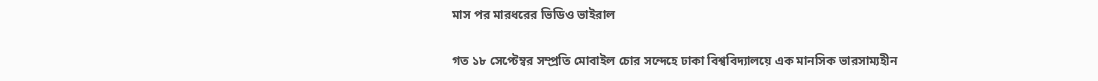মাস পর মারধরের ভিডিও ভাইরাল

গত ১৮ সেপ্টেম্বর সম্প্রতি মোবাইল চোর সন্দেহে ঢাকা বিশ্ববিদ্যালয়ে এক মানসিক ভারসাম্যহীন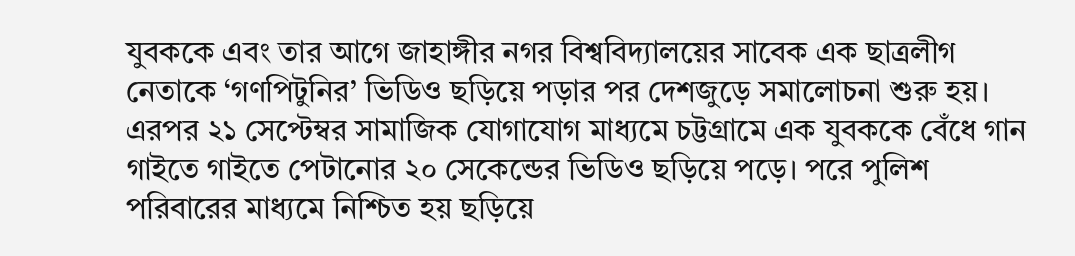যুবককে এবং তার আগে জাহাঙ্গীর নগর বিশ্ববিদ্যালয়ের সাবেক এক ছাত্রলীগ নেতাকে ‘গণপিটুনির’ ভিডিও ছড়িয়ে পড়ার পর দেশজুড়ে সমালোচনা শুরু হয়।
এরপর ২১ সেপ্টেম্বর সামাজিক যোগাযোগ মাধ্যমে চট্টগ্রামে এক যুবককে বেঁধে গান গাইতে গাইতে পেটানোর ২০ সেকেন্ডের ভিডিও ছড়িয়ে পড়ে। পরে পুলিশ পরিবারের মাধ্যমে নিশ্চিত হয় ছড়িয়ে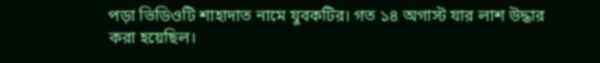পড়া ভিডিওটি শাহাদাত নামে যুবকটির। গত ১৪ অগাস্ট যার লাশ উদ্ধার করা হয়েছিল।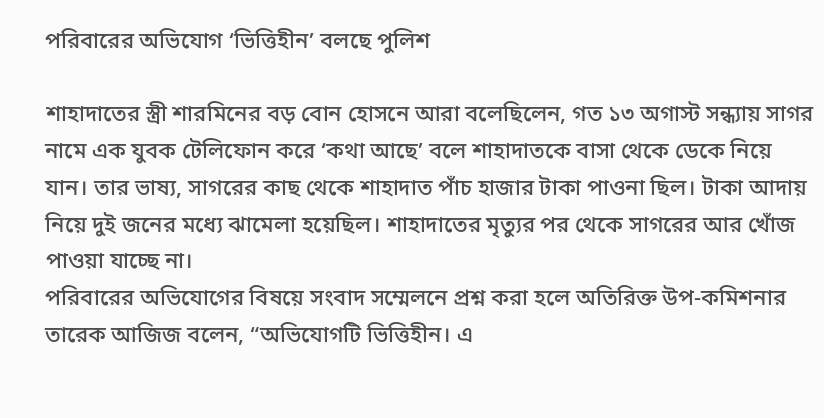পরিবারের অভিযোগ ‘ভিত্তিহীন’ বলছে পুলিশ

শাহাদাতের স্ত্রী শারমিনের বড় বোন হোসনে আরা বলেছিলেন, গত ১৩ অগাস্ট সন্ধ্যায় সাগর নামে এক যুবক টেলিফোন করে ‘কথা আছে’ বলে শাহাদাতকে বাসা থেকে ডেকে নিয়ে যান। তার ভাষ্য, সাগরের কাছ থেকে শাহাদাত পাঁচ হাজার টাকা পাওনা ছিল। টাকা আদায় নিয়ে দুই জনের মধ্যে ঝামেলা হয়েছিল। শাহাদাতের মৃত্যুর পর থেকে সাগরের আর খোঁজ পাওয়া যাচ্ছে না।
পরিবারের অভিযোগের বিষয়ে সংবাদ সম্মেলনে প্রশ্ন করা হলে অতিরিক্ত উপ-কমিশনার তারেক আজিজ বলেন, “অভিযোগটি ভিত্তিহীন। এ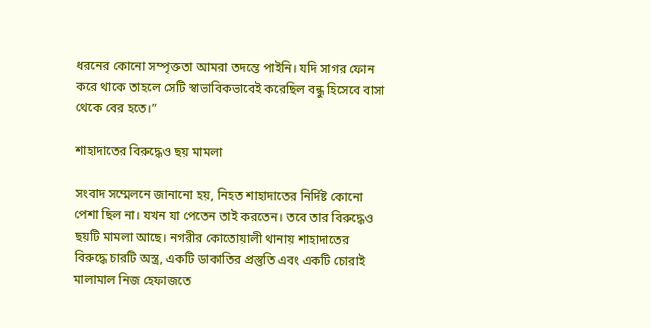ধরনের কোনো সম্পৃক্ততা আমরা তদন্তে পাইনি। যদি সাগর ফোন করে থাকে তাহলে সেটি স্বাভাবিকভাবেই করেছিল বন্ধু হিসেবে বাসা থেকে বের হতে।”

শাহাদাতের বিরুদ্ধেও ছয় মামলা

সংবাদ সম্মেলনে জানানো হয়, নিহত শাহাদাতের নির্দিষ্ট কোনো পেশা ছিল না। যখন যা পেতেন তাই করতেন। তবে তার বিরুদ্ধেও ছয়টি মামলা আছে। নগরীর কোতোয়ালী থানায় শাহাদাতের বিরুদ্ধে চারটি অস্ত্র, একটি ডাকাতির প্রস্তুতি এবং একটি চোরাই মালামাল নিজ হেফাজতে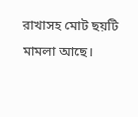রাখাসহ মোট ছয়টি মামলা আছে।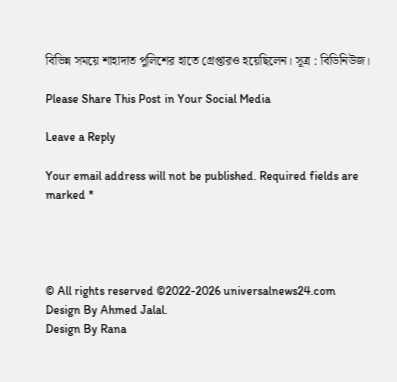বিভিন্ন সময়ে শাহাদাত পুলিশের হাতে গ্রেপ্তারও হয়েছিলেন। সূত্র : বিডিনিউজ।

Please Share This Post in Your Social Media

Leave a Reply

Your email address will not be published. Required fields are marked *




© All rights reserved ©2022-2026 universalnews24.com
Design By Ahmed Jalal.
Design By Rana